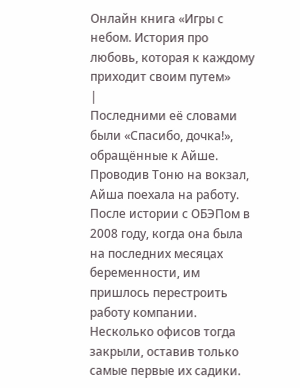Онлайн книга «Игры с небом. История про любовь, которая к каждому приходит своим путем»
|
Последними её словами были «Спасибо, дочка!», обращённые к Айше. Проводив Тоню на вокзал, Айша поехала на работу. После истории с ОБЭПом в 2008 году, когда она была на последних месяцах беременности, им пришлось перестроить работу компании. Несколько офисов тогда закрыли, оставив только самые первые их садики.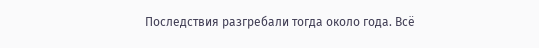Последствия разгребали тогда около года. Всё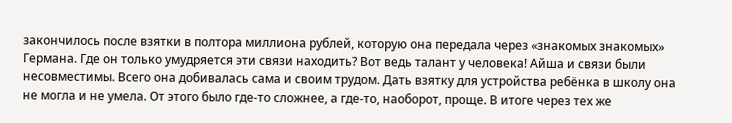закончилось после взятки в полтора миллиона рублей, которую она передала через «знакомых знакомых» Германа. Где он только умудряется эти связи находить? Вот ведь талант у человека! Айша и связи были несовместимы. Всего она добивалась сама и своим трудом. Дать взятку для устройства ребёнка в школу она не могла и не умела. От этого было где-то сложнее, а где-то, наоборот, проще. В итоге через тех же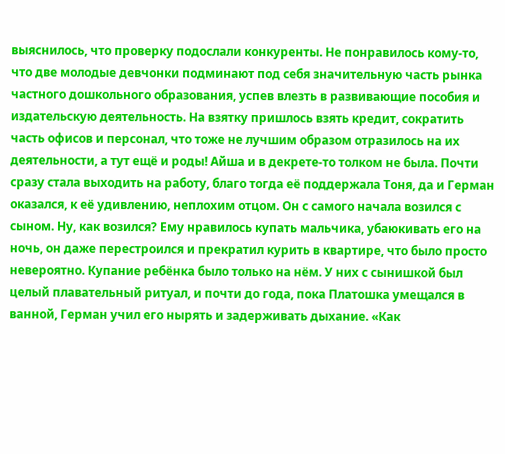выяснилось, что проверку подослали конкуренты. Не понравилось кому-то, что две молодые девчонки подминают под себя значительную часть рынка частного дошкольного образования, успев влезть в развивающие пособия и издательскую деятельность. На взятку пришлось взять кредит, сократить часть офисов и персонал, что тоже не лучшим образом отразилось на их деятельности, а тут ещё и роды! Айша и в декрете-то толком не была. Почти сразу стала выходить на работу, благо тогда её поддержала Тоня, да и Герман оказался, к её удивлению, неплохим отцом. Он с самого начала возился с сыном. Ну, как возился? Ему нравилось купать мальчика, убаюкивать его на ночь, он даже перестроился и прекратил курить в квартире, что было просто невероятно. Купание ребёнка было только на нём. У них с сынишкой был целый плавательный ритуал, и почти до года, пока Платошка умещался в ванной, Герман учил его нырять и задерживать дыхание. «Как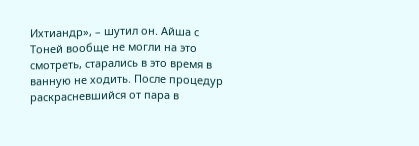Ихтиандр», – шутил он. Айша с Тоней вообще не могли на это смотреть, старались в это время в ванную не ходить. После процедур раскрасневшийся от пара в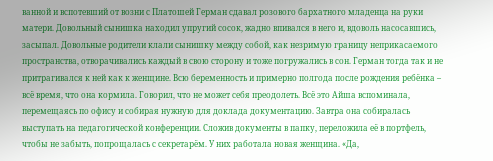ванной и вспотевший от возни с Платошей Герман сдавал розового бархатного младенца на руки матери. Довольный сынишка находил упругий сосок, жадно впивался в него и, вдоволь насосавшись, засыпал. Довольные родители клали сынишку между собой, как незримую границу неприкасаемого пространства, отворачивались каждый в свою сторону и тоже погружались в сон. Герман тогда так и не притрагивался к ней как к женщине. Всю беременность и примерно полгода после рождения ребёнка – всё время, что она кормила. Говорил, что не может себя преодолеть. Всё это Айша вспоминала, перемещаясь по офису и собирая нужную для доклада документацию. Завтра она собиралась выступать на педагогической конференции. Сложив документы в папку, переложила её в портфель, чтобы не забыть, попрощалась с секретарём. У них работала новая женщина. «Да,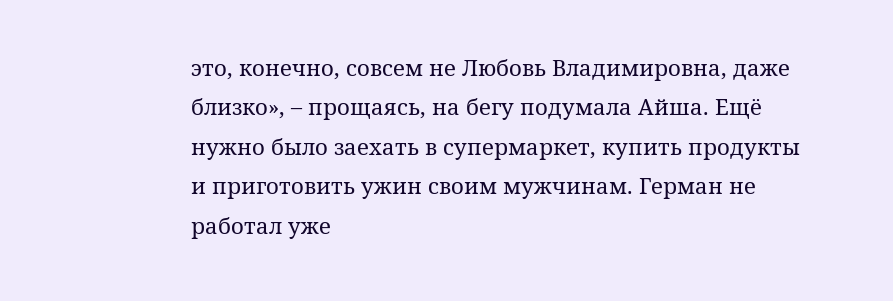это, конечно, совсем не Любовь Владимировна, даже близко», – прощаясь, на бегу подумала Айша. Ещё нужно было заехать в супермаркет, купить продукты и приготовить ужин своим мужчинам. Герман не работал уже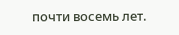почти восемь лет.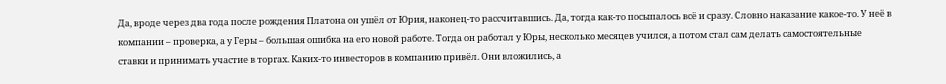Да, вроде через два года после рождения Платона он ушёл от Юрия, наконец-то рассчитавшись. Да, тогда как-то посыпалось всё и сразу. Словно наказание какое-то. У неё в компании – проверка, а у Геры – большая ошибка на его новой работе. Тогда он работал у Юры, несколько месяцев учился, а потом стал сам делать самостоятельные ставки и принимать участие в торгах. Каких-то инвесторов в компанию привёл. Они вложились, а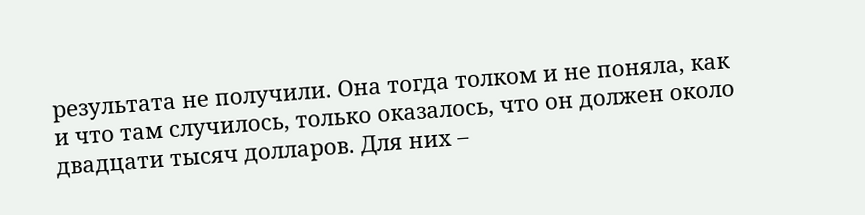результата не получили. Она тогда толком и не поняла, как и что там случилось, только оказалось, что он должен около двадцати тысяч долларов. Для них –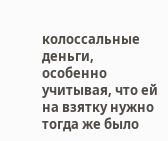колоссальные деньги, особенно учитывая, что ей на взятку нужно тогда же было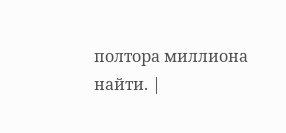полтора миллиона найти. |